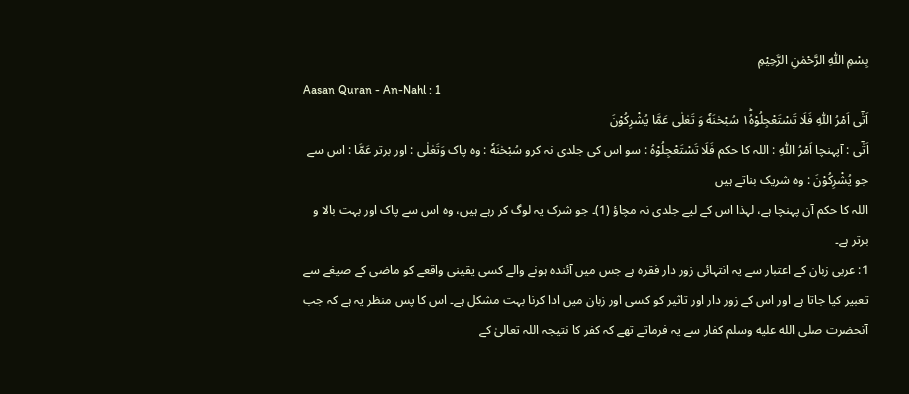بِسْمِ اللّٰهِ الرَّحْمٰنِ الرَّحِيْمِ
Aasan Quran - An-Nahl : 1
اَتٰۤى اَمْرُ اللّٰهِ فَلَا تَسْتَعْجِلُوْهُ١ؕ سُبْحٰنَهٗ وَ تَعٰلٰى عَمَّا یُشْرِكُوْنَ
اَتٰٓى : آپہنچا اَمْرُ اللّٰهِ : اللہ کا حکم فَلَا تَسْتَعْجِلُوْهُ : سو اس کی جلدی نہ کرو سُبْحٰنَهٗ : وہ پاک وَتَعٰلٰى : اور برتر عَمَّا : اس سے جو يُشْرِكُوْنَ : وہ شریک بناتے ہیں
اللہ کا حکم آن پہنچا ہے، لہذا اس کے لیے جلدی نہ مچاؤ (1)۔ جو شرک یہ لوگ کر رہے ہیں، وہ اس سے پاک اور بہت بالا و برتر ہے۔
1: عربی زبان کے اعتبار سے یہ انتہائی زور دار فقرہ ہے جس میں آئندہ ہونے والے کسی یقینی واقعے کو ماضی کے صیغے سے تعبیر کیا جاتا ہے اور اس کے زور دار اور تاثیر کو کسی اور زبان میں ادا کرنا بہت مشکل ہے۔ اس کا پس منظر یہ ہے کہ جب آنحضرت صلى الله عليه وسلم کفار سے یہ فرماتے تھے کہ کفر کا نتیجہ اللہ تعالیٰ کے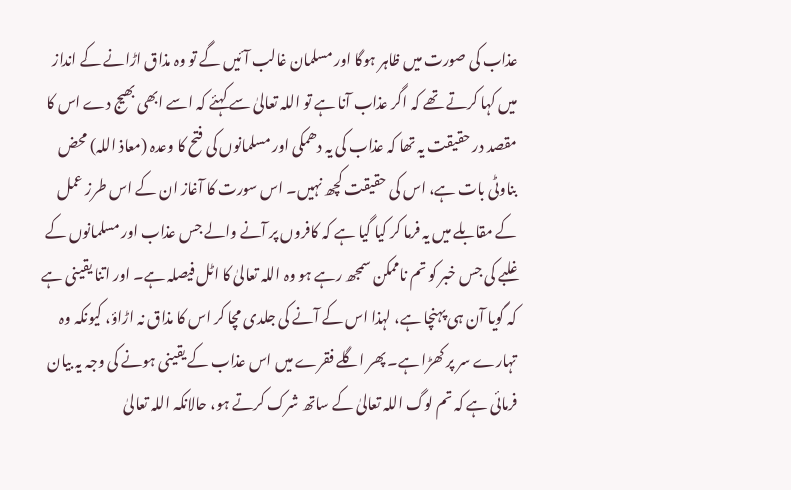عذاب کی صورت میں ظاہر ہوگا اور مسلمان غالب آئیں گے تو وہ مذاق اڑانے کے انداز میں کہا کرتے تھے کہ اگر عذاب آنا ہے تو اللہ تعالیٰ سے کہئے کہ اسے ابھی بھیج دے اس کا مقصد در حقیقت یہ تھا کہ عذاب کی یہ دھمکی اور مسلمانوں کی فتح کا وعدہ (معاذ اللہ) محض بناوٹی بات ہے، اس کی حقیقت کچھ نہیں۔ اس سورت کا آغاز ان کے اس طرز عمل کے مقابلے میں یہ فرما کر کیا گیا ہے کہ کافروں پر آنے والے جس عذاب اور مسلمانوں کے غلبے کی جس خبر کو تم ناممکن سمجھ رہے ہو وہ اللہ تعالیٰ کا اٹل فیصلہ ہے۔ اور اتنا یقینی ہے کہ گویا آن ہی پہنچا ہے، لہذا اس کے آنے کی جلدی مچا کر اس کا مذاق نہ اڑاؤ، کیونکہ وہ تہارے سر پر کھڑا ہے۔ پھر اگلے فقرے میں اس عذاب کے یقینی ہونے کی وجہ یہ بیان فرمائی ہے کہ تم لوگ اللہ تعالیٰ کے ساتھ شرک کرتے ہو، حالانکہ اللہ تعالیٰ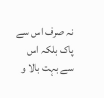نہ صرف اس سے پاک بلکہ اس سے بہت بالا و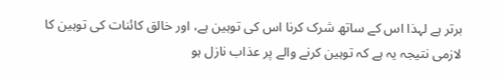برتر ہے لہذا اس کے ساتھ شرک کرنا اس کی توہین ہے، اور خالق کائنات کی توہین کا لازمی نتیجہ یہ ہے کہ توہین کرنے والے پر عذاب نازل ہو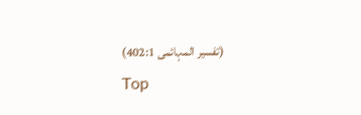(تفسیر المہائمی 402:1)
Top